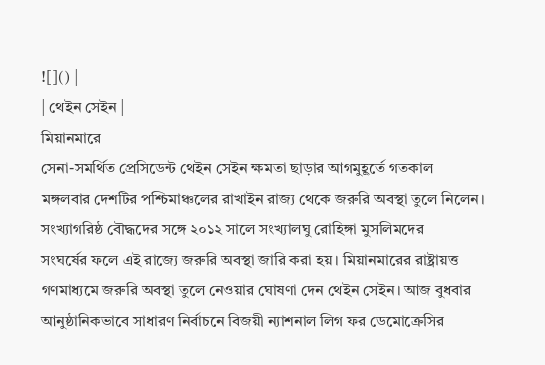![]() |
| থেইন সেইন |
মিয়ানমারে
সেনা-সমর্থিত প্রেসিডেন্ট থেইন সেইন ক্ষমতা ছাড়ার আগমুহূর্তে গতকাল
মঙ্গলবার দেশটির পশ্চিমাঞ্চলের রাখাইন রাজ্য থেকে জরুরি অবস্থা তুলে নিলেন।
সংখ্যাগরিষ্ঠ বৌদ্ধদের সঙ্গে ২০১২ সালে সংখ্যালঘু রোহিঙ্গা মুসলিমদের
সংঘর্ষের ফলে এই রাজ্যে জরুরি অবস্থা জারি করা হয়। মিয়ানমারের রাষ্ট্রায়ত্ত
গণমাধ্যমে জরুরি অবস্থা তুলে নেওয়ার ঘোষণা দেন থেইন সেইন। আজ বুধবার
আনুষ্ঠানিকভাবে সাধারণ নির্বাচনে বিজয়ী ন্যাশনাল লিগ ফর ডেমোক্রেসির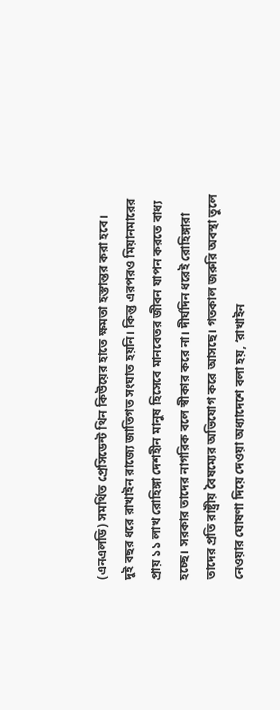(এনএলডি) সমর্থিত প্রেসিডেন্ট থিন কিউয়ের হাতে ক্ষমতা হস্তান্তর করা হবে।
দুই বছর ধরে রাখাইন রাজ্যে জাতিগত সংঘাত হয়নি। কিন্তু এরপরও মিয়ানমারের
প্রায় ১১ লাখ রোহিঙ্গা দেশহীন মানুষ হিসেবে মানবেতর জীবন যাপন করতে বাধ্য
হচ্ছে। সরকার তাদের নাগরিক বলে স্বীকার করে না। দীর্ঘদিন ধরেই রোহিঙ্গারা
তাদের প্রতি রাষ্ট্রীয় বৈষম্যের অভিযোগ করে আসছে। গতকাল জরুরি অবস্থা তুলে
নেওয়ার ঘোষণা দিয়ে দেওয়া অধ্যাদেশে বলা হয়, ‘রাখাইন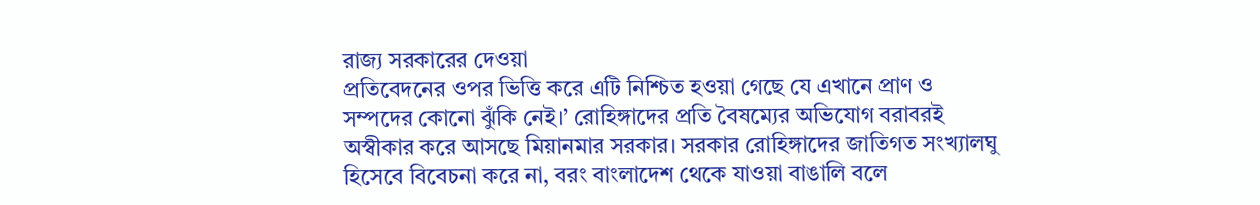রাজ্য সরকারের দেওয়া
প্রতিবেদনের ওপর ভিত্তি করে এটি নিশ্চিত হওয়া গেছে যে এখানে প্রাণ ও
সম্পদের কোনো ঝুঁকি নেই।’ রোহিঙ্গাদের প্রতি বৈষম্যের অভিযোগ বরাবরই
অস্বীকার করে আসছে মিয়ানমার সরকার। সরকার রোহিঙ্গাদের জাতিগত সংখ্যালঘু
হিসেবে বিবেচনা করে না, বরং বাংলাদেশ থেকে যাওয়া বাঙালি বলে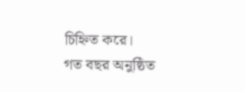চিহ্নিত করে।
গত বছর অনুষ্ঠিত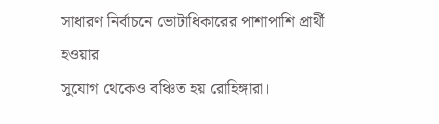সাধারণ নির্বাচনে ভোটাধিকারের পাশাপাশি প্রার্থী হওয়ার
সুযোগ থেকেও বঞ্চিত হয় রোহিঙ্গারা।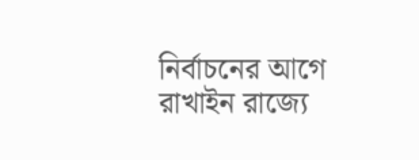নির্বাচনের আগে রাখাইন রাজ্যে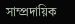সাম্প্রদায়িক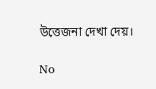উত্তেজনা দেখা দেয়।

No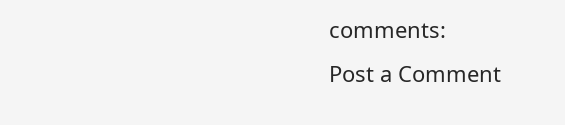comments:
Post a Comment